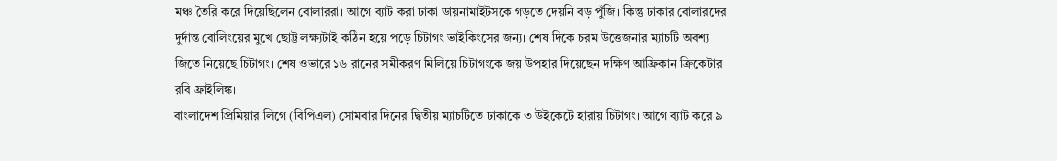মঞ্চ তৈরি করে দিয়েছিলেন বোলাররা। আগে ব্যাট করা ঢাকা ডায়নামাইটসকে গড়তে দেয়নি বড় পুঁজি। কিন্তু ঢাকার বোলারদের দুর্দান্ত বোলিংয়ের মুখে ছোট্ট লক্ষ্যটাই কঠিন হয়ে পড়ে চিটাগং ভাইকিংসের জন্য। শেষ দিকে চরম উত্তেজনার ম্যাচটি অবশ্য জিতে নিয়েছে চিটাগং। শেষ ওভারে ১৬ রানের সমীকরণ মিলিয়ে চিটাগংকে জয় উপহার দিয়েছেন দক্ষিণ আফ্রিকান ক্রিকেটার রবি ফ্রাইলিঙ্ক।
বাংলাদেশ প্রিমিয়ার লিগে (বিপিএল) সোমবার দিনের দ্বিতীয় ম্যাচটিতে ঢাকাকে ৩ উইকেটে হারায় চিটাগং। আগে ব্যাট করে ৯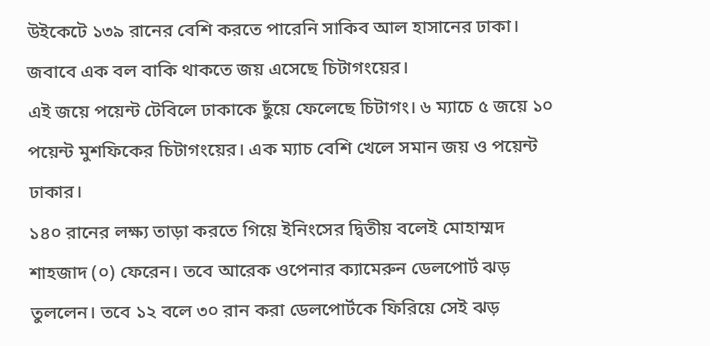উইকেটে ১৩৯ রানের বেশি করতে পারেনি সাকিব আল হাসানের ঢাকা। জবাবে এক বল বাকি থাকতে জয় এসেছে চিটাগংয়ের।
এই জয়ে পয়েন্ট টেবিলে ঢাকাকে ছুঁয়ে ফেলেছে চিটাগং। ৬ ম্যাচে ৫ জয়ে ১০ পয়েন্ট মুশফিকের চিটাগংয়ের। এক ম্যাচ বেশি খেলে সমান জয় ও পয়েন্ট ঢাকার।
১৪০ রানের লক্ষ্য তাড়া করতে গিয়ে ইনিংসের দ্বিতীয় বলেই মোহাম্মদ শাহজাদ (০) ফেরেন। তবে আরেক ওপেনার ক্যামেরুন ডেলপোর্ট ঝড় তুললেন। তবে ১২ বলে ৩০ রান করা ডেলপোর্টকে ফিরিয়ে সেই ঝড়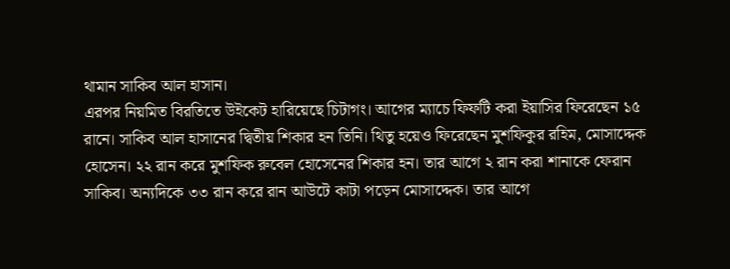থামান সাকিব আল হাসান।
এরপর নিয়মিত বিরতিতে উইকেট হারিয়েছে চিটাগং। আগের ম্যাচে ফিফটি করা ইয়াসির ফিরেছেন ১৫ রানে। সাকিব আল হাসানের দ্বিতীয় শিকার হন তিনি। থিতু হয়েও ফিরেছেন মুশফিকুর রহিম, মোসাদ্দেক হোসেন। ২২ রান করে মুশফিক রুবেল হোসেনের শিকার হন। তার আগে ২ রান করা শানাকে ফেরান সাকিব। অন্যদিকে ৩৩ রান করে রান আউটে কাটা পড়েন মোসাদ্দেক। তার আগে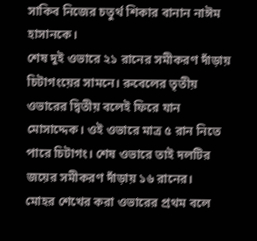সাকিব নিজের চতুর্থ শিকার বানান নাঈম হাসানকে।
শেষ দুই ওভারে ২১ রানের সমীকরণ দাঁড়ায় চিটাগংয়ের সামনে। রুবেলের তৃতীয় ওভারের দ্বিতীয় বলেই ফিরে যান মোসাদ্দেক। ওই ওভারে মাত্র ৫ রান নিতে পারে চিটাগং। শেষ ওভারে তাই দলটির জয়ের সমীকরণ দাঁড়ায় ১৬ রানের।
মোহর শেখের করা ওভারের প্রথম বলে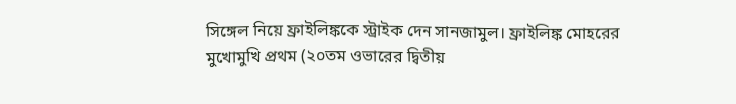সিঙ্গেল নিয়ে ফ্রাইলিঙ্ককে স্ট্রাইক দেন সানজামুল। ফ্রাইলিঙ্ক মোহরের মুখোমুখি প্রথম (২০তম ওভারের দ্বিতীয়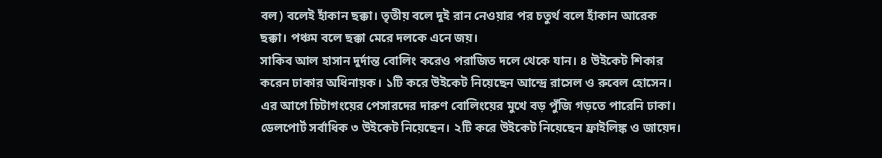বল) বলেই হাঁকান ছক্কা। তৃতীয় বলে দুই রান নেওয়ার পর চতুর্থ বলে হাঁকান আরেক ছক্কা। পঞ্চম বলে ছক্কা মেরে দলকে এনে জয়।
সাকিব আল হাসান দুর্দান্ত বোলিং করেও পরাজিত দলে থেকে যান। ৪ উইকেট শিকার করেন ঢাকার অধিনায়ক। ১টি করে উইকেট নিয়েছেন আন্দ্রে রাসেল ও রুবেল হোসেন।
এর আগে চিটাগংয়ের পেসারদের দারুণ বোলিংয়ের মুখে বড় পুঁজি গড়তে পারেনি ঢাকা। ডেলপোর্ট সর্বাধিক ৩ উইকেট নিয়েছেন। ২টি করে উইকেট নিয়েছেন ফ্রাইলিঙ্ক ও জায়েদ।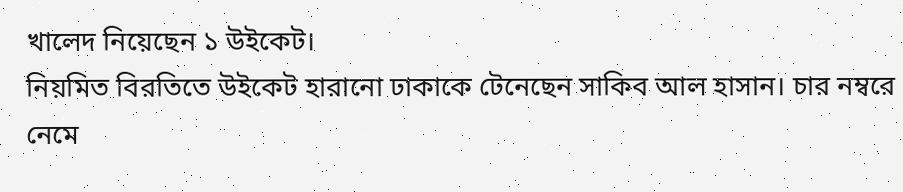খালেদ নিয়েছেন ১ উইকেট।
নিয়মিত বিরতিতে উইকেট হারানো ঢাকাকে টেনেছেন সাকিব আল হাসান। চার নম্বরে নেমে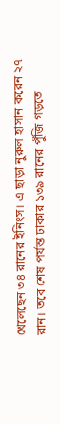খেলেছেন ৩৪ রানের ইনিংস। এ ছাড়া নুরুল হাসান করেন ২৭ রান। তবে শেষ পর্যন্ত ঢাকার ১৩৯ রানের পুঁজি গড়তে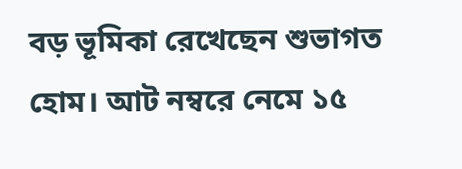বড় ভূমিকা রেখেছেন শুভাগত হোম। আট নম্বরে নেমে ১৫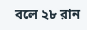বলে ২৮ রান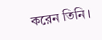করেন তিনি।